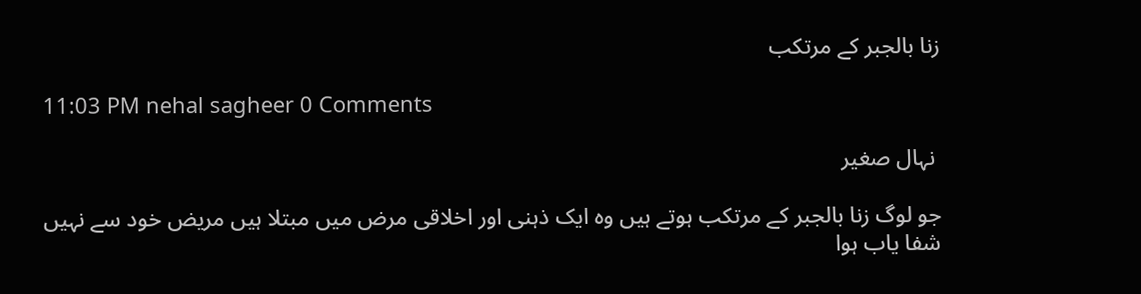زنا بالجبر کے مرتکب

11:03 PM nehal sagheer 0 Comments

 نہال صغیر

جو لوگ زنا بالجبر کے مرتکب ہوتے ہیں وہ ایک ذہنی اور اخلاقی مرض میں مبتلا ہیں مریض خود سے نہیں شفا یاب ہوا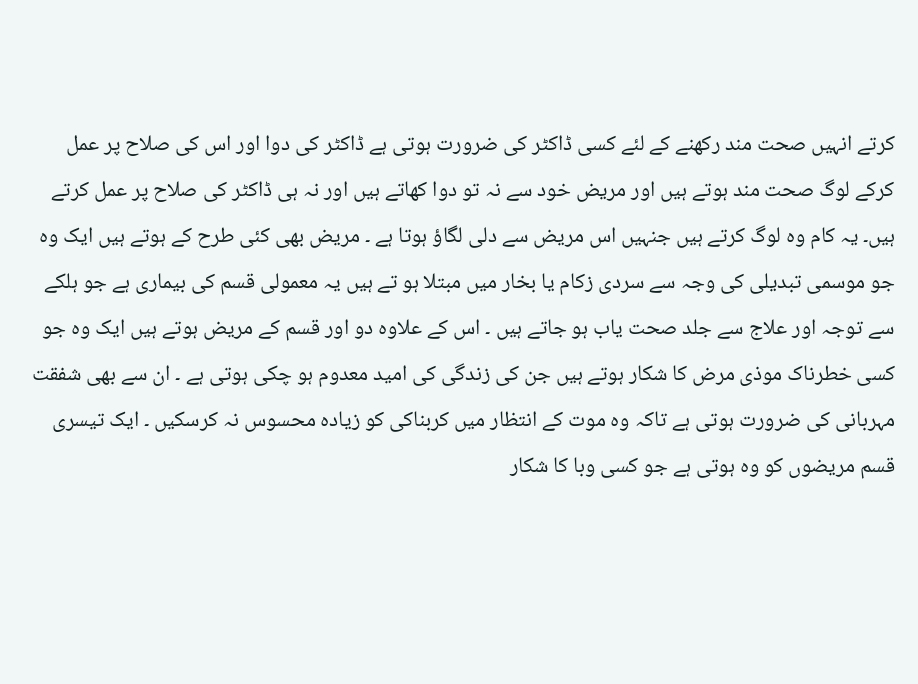کرتے انہیں صحت مند رکھنے کے لئے کسی ڈاکٹر کی ضرورت ہوتی ہے ڈاکٹر کی دوا اور اس کی صلاح پر عمل کرکے لوگ صحت مند ہوتے ہیں اور مریض خود سے نہ تو دوا کھاتے ہیں اور نہ ہی ڈاکٹر کی صلاح پر عمل کرتے ہیں۔ یہ کام وہ لوگ کرتے ہیں جنہیں اس مریض سے دلی لگاؤ ہوتا ہے ۔ مریض بھی کئی طرح کے ہوتے ہیں ایک وہ جو موسمی تبدیلی کی وجہ سے سردی زکام یا بخار میں مبتلا ہو تے ہیں یہ معمولی قسم کی بیماری ہے جو ہلکے سے توجہ اور علاج سے جلد صحت یاب ہو جاتے ہیں ۔ اس کے علاوہ دو اور قسم کے مریض ہوتے ہیں ایک وہ جو کسی خطرناک موذی مرض کا شکار ہوتے ہیں جن کی زندگی کی امید معدوم ہو چکی ہوتی ہے ۔ ان سے بھی شفقت مہربانی کی ضرورت ہوتی ہے تاکہ وہ موت کے انتظار میں کربناکی کو زیادہ محسوس نہ کرسکیں ۔ ایک تیسری قسم مریضوں کو وہ ہوتی ہے جو کسی وبا کا شکار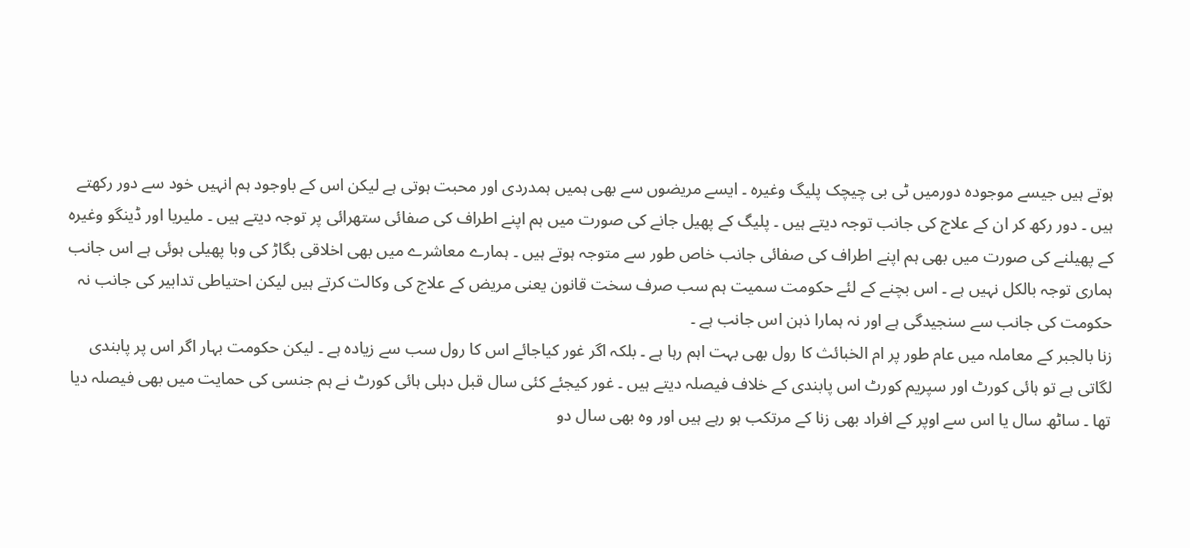ہوتے ہیں جیسے موجودہ دورمیں ٹی بی چیچک پلیگ وغیرہ ۔ ایسے مریضوں سے بھی ہمیں ہمدردی اور محبت ہوتی ہے لیکن اس کے باوجود ہم انہیں خود سے دور رکھتے ہیں ۔ دور رکھ کر ان کے علاج کی جانب توجہ دیتے ہیں ۔ پلیگ کے پھیل جانے کی صورت میں ہم اپنے اطراف کی صفائی ستھرائی پر توجہ دیتے ہیں ۔ ملیریا اور ڈینگو وغیرہ کے پھیلنے کی صورت میں بھی ہم اپنے اطراف کی صفائی جانب خاص طور سے متوجہ ہوتے ہیں ۔ ہمارے معاشرے میں بھی اخلاقی بگاڑ کی وبا پھیلی ہوئی ہے اس جانب ہماری توجہ بالکل نہیں ہے ۔ اس بچنے کے لئے حکومت سمیت ہم سب صرف سخت قانون یعنی مریض کے علاج کی وکالت کرتے ہیں لیکن احتیاطی تدابیر کی جانب نہ حکومت کی جانب سے سنجیدگی ہے اور نہ ہمارا ذہن اس جانب ہے ۔
زنا بالجبر کے معاملہ میں عام طور پر ام الخبائث کا رول بھی بہت اہم رہا ہے ۔ بلکہ اگر غور کیاجائے اس کا رول سب سے زیادہ ہے ۔ لیکن حکومت بہار اگر اس پر پابندی لگاتی ہے تو ہائی کورٹ اور سپریم کورٹ اس پابندی کے خلاف فیصلہ دیتے ہیں ۔ غور کیجئے کئی سال قبل دہلی ہائی کورٹ نے ہم جنسی کی حمایت میں بھی فیصلہ دیا تھا ۔ ساٹھ سال یا اس سے اوپر کے افراد بھی زنا کے مرتکب ہو رہے ہیں اور وہ بھی سال دو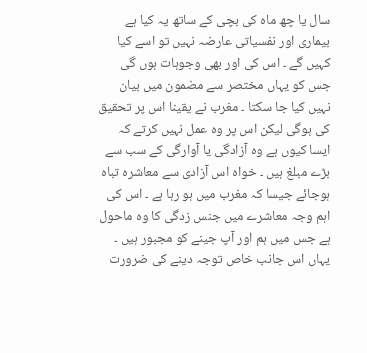سال یا چھ ماہ کی بچی کے ساتھ یہ کیا ہے بیماری اور نفسیاتی عارضہ نہیں تو اسے کیا کہیں گے ۔ اس کی اور بھی وجوہات ہوں گی جس کو یہاں مختصر سے مضمون میں بیان نہیں کیا جا سکتا ۔ مغرب نے یقینا اس پر تحقیق کی ہوگی لیکن اس پر وہ عمل نہیں کرتے کہ ایسا کیوں ہے وہ آزادگی یا آوارگی کے سب سے بڑے مبلغ ہیں ۔ خواہ اس آزادی سے معاشرہ تباہ ہوجائے جیسا کہ مغرب میں ہو رہا ہے ۔ اس کی اہم وجہ معاشرے میں جنس زدگی کا وہ ماحول ہے جس میں ہم اور آپ جینے کو مجبور ہیں ۔ یہاں اس جانب خاص توجہ دینے کی ضرورت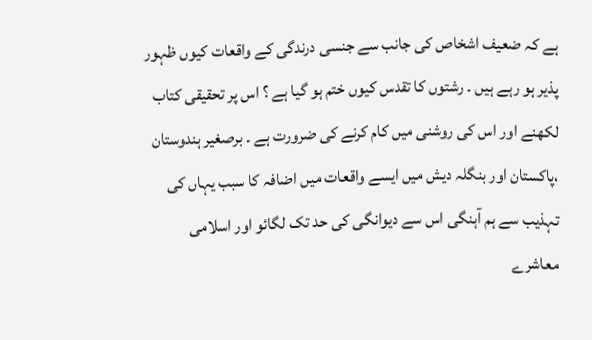ہے کہ ضعیف اشخاص کی جانب سے جنسی درندگی کے واقعات کیوں ظہور پذیر ہو رہے ہیں ۔ رشتوں کا تقدس کیوں ختم ہو گیا ہے ؟ اس پر تحقیقی کتاب لکھنے اور اس کی روشنی میں کام کرنے کی ضرورت ہے ۔ برصغیر ہندوستان ،پاکستان اور بنگلہ دیش میں ایسے واقعات میں اضافہ کا سبب یہاں کی تہذیب سے ہم آہنگی اس سے دیوانگی کی حد تک لگائو اور اسلامی معاشرے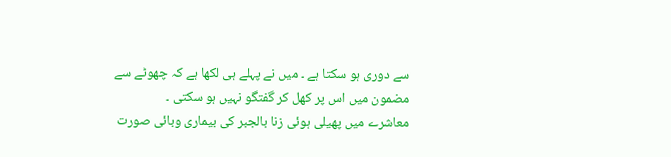سے دوری ہو سکتا ہے ۔ میں نے پہلے ہی لکھا ہے کہ چھوٹے سے مضمون میں اس پر کھل کر گفتگو نہیں ہو سکتی ۔
معاشرے میں پھیلی ہوئی زنا بالجبر کی بیماری وبائی صورت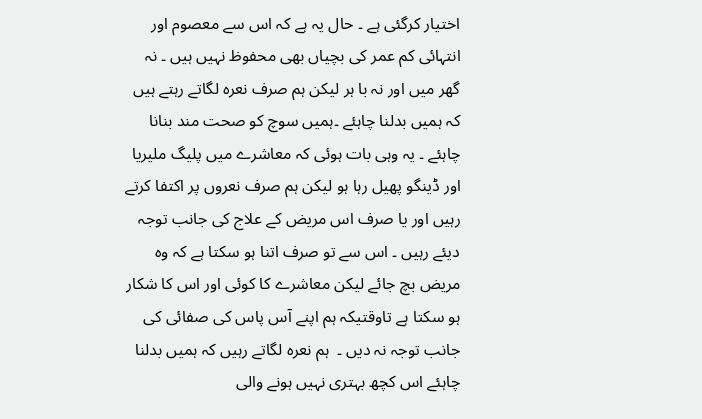اختیار کرگئی ہے ۔ حال یہ ہے کہ اس سے معصوم اور انتہائی کم عمر کی بچیاں بھی محفوظ نہیں ہیں ۔ نہ گھر میں اور نہ با ہر لیکن ہم صرف نعرہ لگاتے رہتے ہیں کہ ہمیں بدلنا چاہئے ۔ہمیں سوچ کو صحت مند بنانا چاہئے ۔ یہ وہی بات ہوئی کہ معاشرے میں پلیگ ملیریا اور ڈینگو پھیل رہا ہو لیکن ہم صرف نعروں پر اکتفا کرتے رہیں اور یا صرف اس مریض کے علاج کی جانب توجہ دیئے رہیں ۔ اس سے تو صرف اتنا ہو سکتا ہے کہ وہ مریض بچ جائے لیکن معاشرے کا کوئی اور اس کا شکار ہو سکتا ہے تاوقتیکہ ہم اپنے آس پاس کی صفائی کی جانب توجہ نہ دیں ۔  ہم نعرہ لگاتے رہیں کہ ہمیں بدلنا چاہئے اس کچھ بہتری نہیں ہونے والی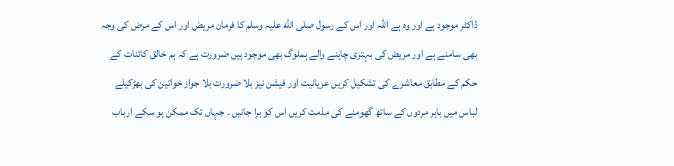ڈاکٹر موجود ہے اور وہ ہے اللہ اور اس کے رسول صلی الله علیہ وسلم کا فرمان مریض اور اس کے مرض کی وجہ بھی سامنے ہے اور مریض کی بہتری چاہنے والے ہملوگ بھی موجود ہیں ضرورت ہے کہ ہم خالق کائنات کے حکم کے مطابق معاشرے کی تشکیل کریں عریانیت اور فیشن نیز بلا ضرورت بلا جواز خواتین کی بھڑکیلے لباس میں باہر مردوں کے ساتھ گھومنے کی مذمت کریں اس کو برا جانیں ۔ جہاں تک ممکن ہو سکے ارباب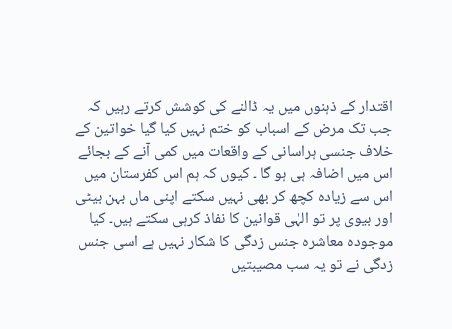اقتدار کے ذہنوں میں یہ ڈالنے کی کوشش کرتے رہیں کہ جب تک مرض کے اسباب کو ختم نہیں کیا گیا خواتین کے خلاف جنسی ہراسانی کے واقعات میں کمی آنے کے بجائے اس میں اضافہ ہی ہو گا ۔ کیوں کہ ہم اس کفرستان میں اس سے زیادہ کچھ کر بھی نہیں سکتے اپنی ماں بہن بیٹی اور بیوی پر تو الہٰی قوانین کا نفاذ کرہی سکتے ہیں۔ کیا موجودہ معاشرہ جنس زدگی کا شکار نہیں ہے اسی جنس زدگی نے تو یہ سب مصیبتیں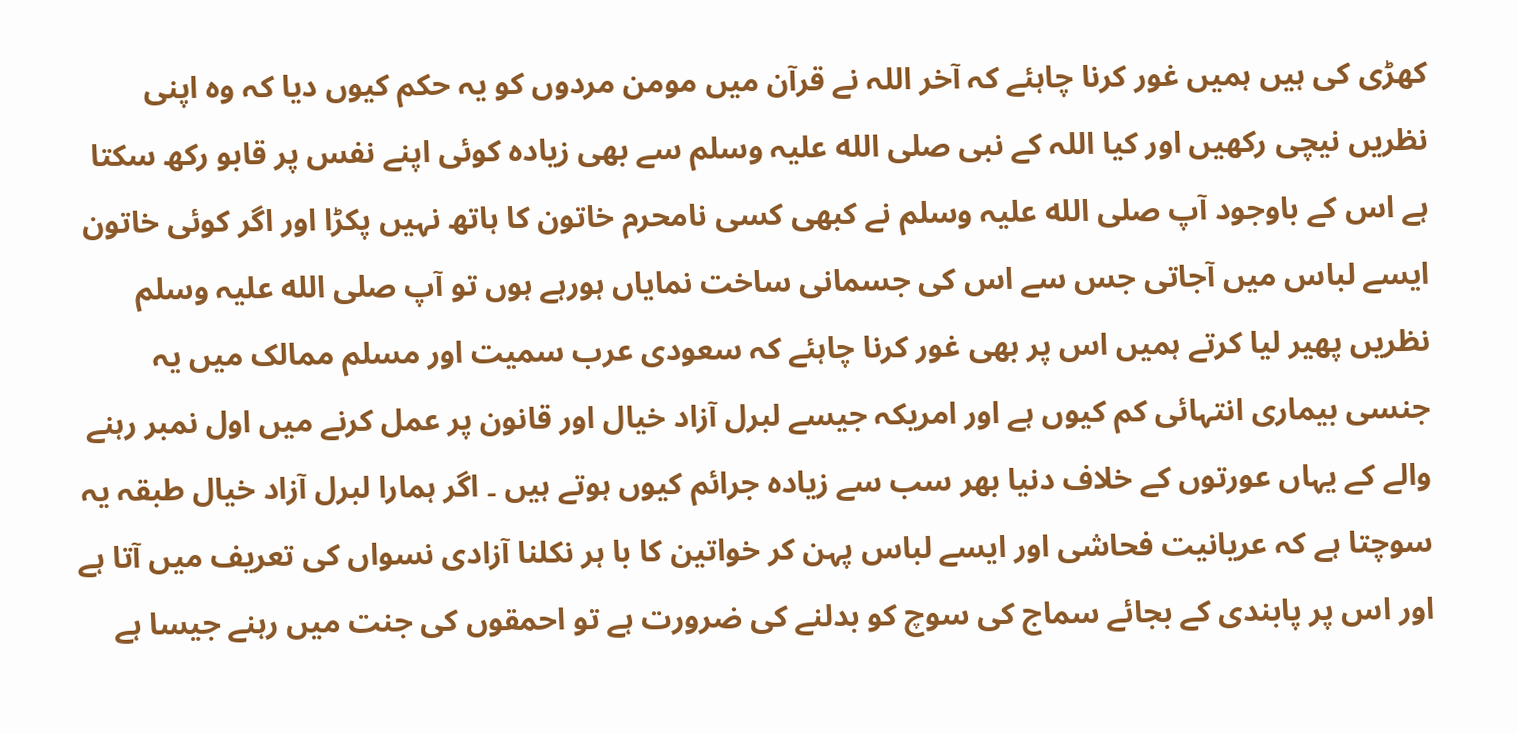کھڑی کی ہیں ہمیں غور کرنا چاہئے کہ آخر اللہ نے قرآن میں مومن مردوں کو یہ حکم کیوں دیا کہ وہ اپنی نظریں نیچی رکھیں اور کیا اللہ کے نبی صلی الله علیہ وسلم سے بھی زیادہ کوئی اپنے نفس پر قابو رکھ سکتا ہے اس کے باوجود آپ صلی الله علیہ وسلم نے کبھی کسی نامحرم خاتون کا ہاتھ نہیں پکڑا اور اگر کوئی خاتون ایسے لباس میں آجاتی جس سے اس کی جسمانی ساخت نمایاں ہورہے ہوں تو آپ صلی الله علیہ وسلم نظریں پھیر لیا کرتے ہمیں اس پر بھی غور کرنا چاہئے کہ سعودی عرب سمیت اور مسلم ممالک میں یہ جنسی بیماری انتہائی کم کیوں ہے اور امریکہ جیسے لبرل آزاد خیال اور قانون پر عمل کرنے میں اول نمبر رہنے والے کے یہاں عورتوں کے خلاف دنیا بھر سب سے زیادہ جرائم کیوں ہوتے ہیں ۔ اگر ہمارا لبرل آزاد خیال طبقہ یہ سوچتا ہے کہ عریانیت فحاشی اور ایسے لباس پہن کر خواتین کا با ہر نکلنا آزادی نسواں کی تعریف میں آتا ہے اور اس پر پابندی کے بجائے سماج کی سوچ کو بدلنے کی ضرورت ہے تو احمقوں کی جنت میں رہنے جیسا ہے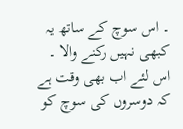۔ اس سوچ کے ساتھ یہ کبھی نہیں رکنے والا ۔ اس لئے اب بھی وقت ہے کہ دوسروں کی سوچ کو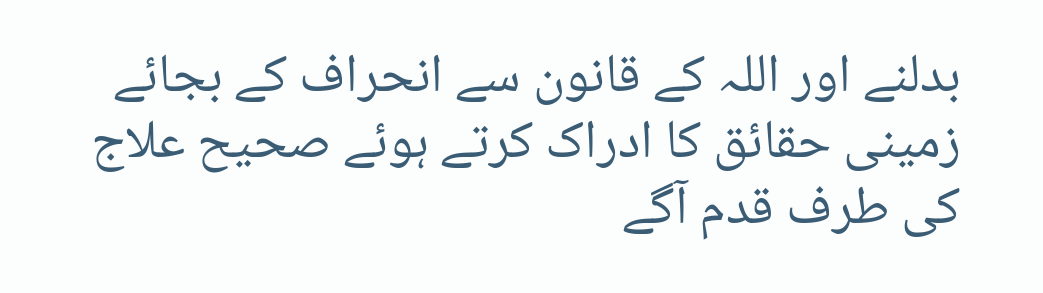بدلنے اور اللہ کے قانون سے انحراف کے بجائے زمینی حقائق کا ادراک کرتے ہوئے صحیح علاج کی طرف قدم آگے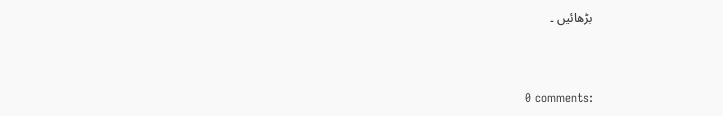بڑھائیں ۔


0 comments: